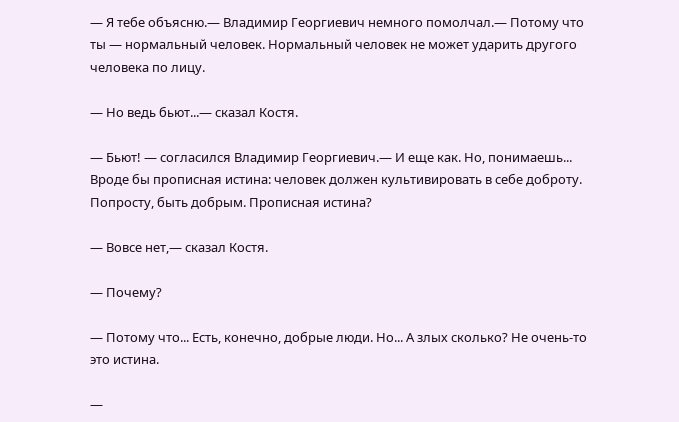— Я тебе объясню.— Владимир Георгиевич немного помолчал.— Потому что ты — нормальный человек. Нормальный человек не может ударить другого человека по лицу.

— Но ведь бьют...— сказал Костя.

— Бьют! — согласился Владимир Георгиевич.— И еще как. Но, понимаешь... Вроде бы прописная истина: человек должен культивировать в себе доброту. Попросту, быть добрым. Прописная истина?

— Вовсе нет,— сказал Костя.

— Почему?

— Потому что... Есть, конечно, добрые люди. Но... А злых сколько? Не очень-то это истина.

—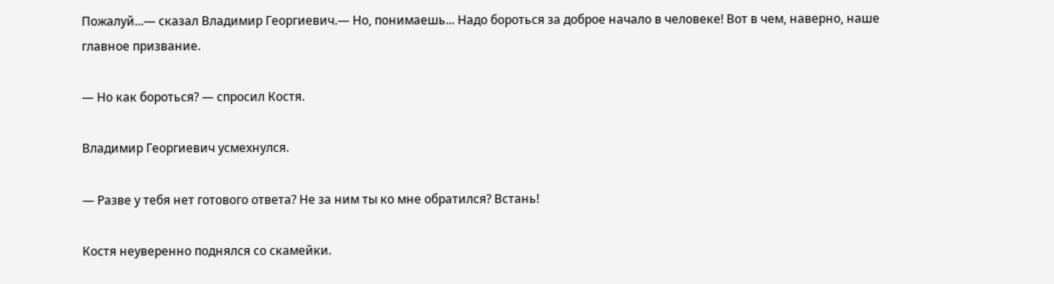Пожалуй...— сказал Владимир Георгиевич.— Но, понимаешь... Надо бороться за доброе начало в человеке! Вот в чем, наверно, наше главное призвание.

— Но как бороться? — спросил Костя.

Владимир Георгиевич усмехнулся.

— Разве у тебя нет готового ответа? Не за ним ты ко мне обратился? Встань!

Костя неуверенно поднялся со скамейки.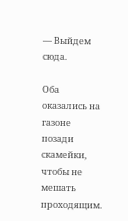— Выйдем сюда.

Оба оказались на газоне позади скамейки, чтобы не мешать проходящим.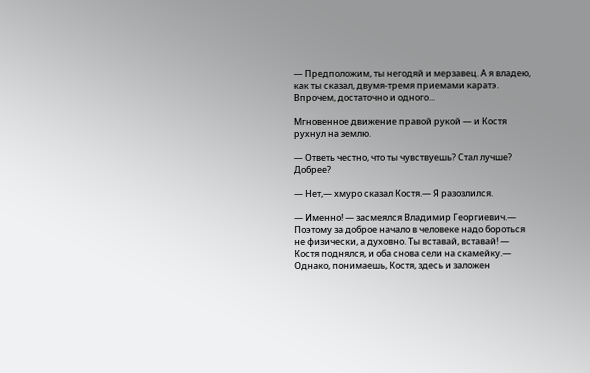— Предположим, ты негодяй и мерзавец. А я владею, как ты сказал, двумя-тремя приемами каратэ. Впрочем, достаточно и одного...

Мгновенное движение правой рукой — и Костя рухнул на землю.

— Ответь честно, что ты чувствуешь? Стал лучше? Добрее?

— Нет,— хмуро сказал Костя.— Я разозлился.

— Именно! — засмеялся Владимир Георгиевич.— Поэтому за доброе начало в человеке надо бороться не физически, а духовно. Ты вставай, вставай! — Костя поднялся, и оба снова сели на скамейку.— Однако, понимаешь, Костя, здесь и заложен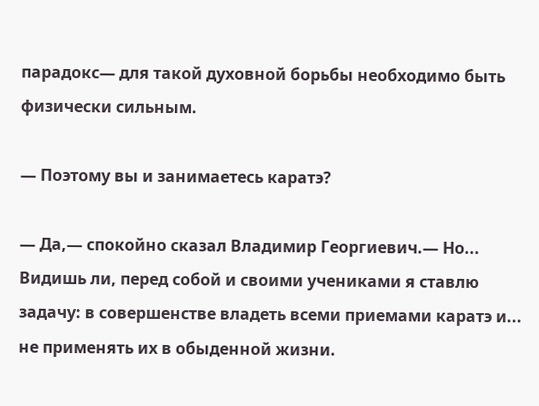парадокс— для такой духовной борьбы необходимо быть физически сильным.

— Поэтому вы и занимаетесь каратэ?

— Да,— спокойно сказал Владимир Георгиевич.— Но... Видишь ли, перед собой и своими учениками я ставлю задачу: в совершенстве владеть всеми приемами каратэ и... не применять их в обыденной жизни.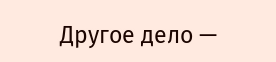Другое дело —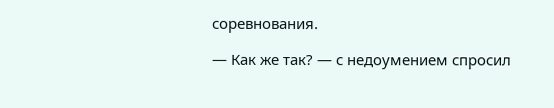соревнования.

— Как же так? — с недоумением спросил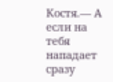Костя.— А если на тебя нападает сразу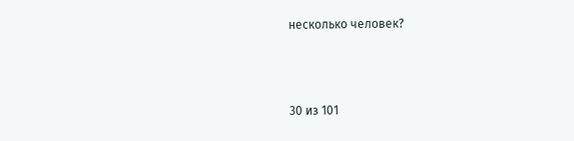несколько человек?



30 из 101